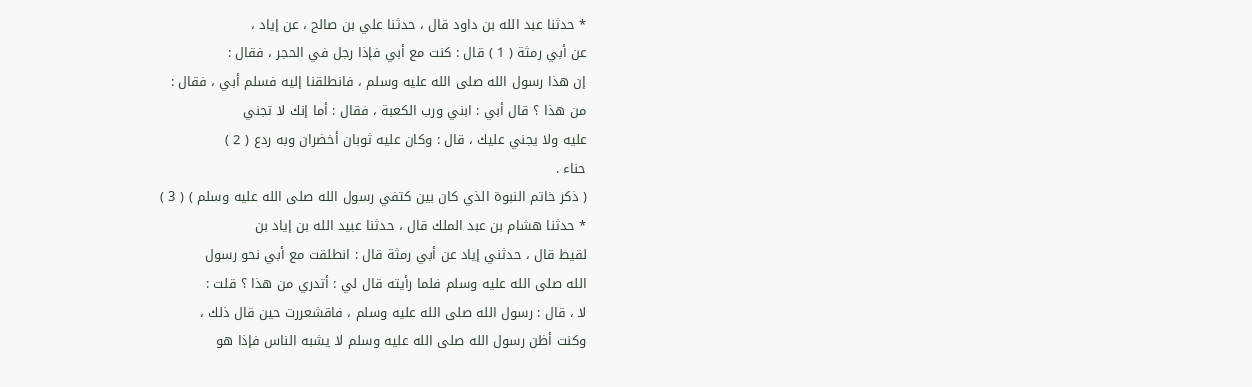* حدثنا عبد الله بن داود قال ، حدثنا علي بن صالح ، عن إياد ،
عن أبي رمثة ( 1 ) قال : كنت مع أبي فإذا رجل في الحجر ، فقال :
إن هذا رسول الله صلى الله عليه وسلم ، فانطلقنا إليه فسلم أبي ، فقال :
من هذا ؟ قال أبي : ابني ورب الكعبة ، فقال : أما إنك لا تجني
عليه ولا يجني عليك ، قال : وكان عليه ثوبان أخضران وبه ردع ( 2 )
حناء .
( ذكر خاتم النبوة الذي كان بين كتفي رسول الله صلى الله عليه وسلم ) ( 3 )
* حدثنا هشام بن عبد الملك قال ، حدثنا عبيد الله بن إياد بن
لقيط قال ، حدثني إياد عن أبي رمثة قال : انطلقت مع أبي نحو رسول
الله صلى الله عليه وسلم فلما رأيته قال لي : أتدري من هذا ؟ قلت :
لا ، قال : رسول الله صلى الله عليه وسلم ، فاقشعررت حين قال ذلك ،
وكنت أظن رسول الله صلى الله عليه وسلم لا يشبه الناس فإذا هو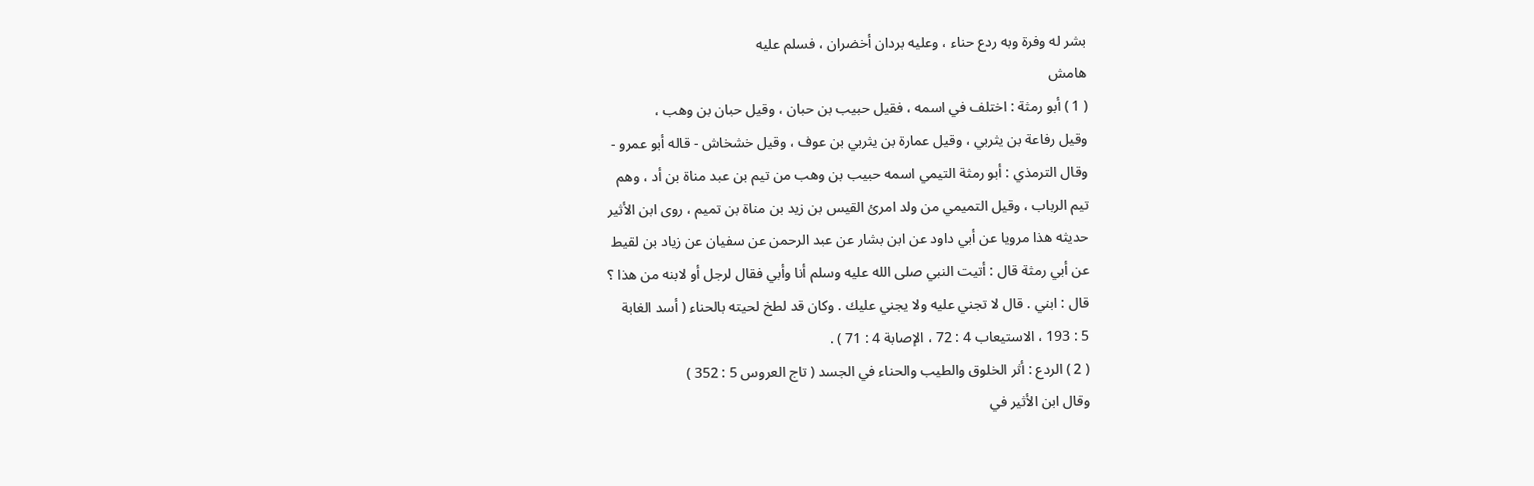بشر له وفرة وبه ردع حناء ، وعليه بردان أخضران ، فسلم عليه
هامش
( 1 ) أبو رمثة : اختلف في اسمه ، فقيل حبيب بن حبان ، وقيل حبان بن وهب ،
وقيل رفاعة بن يثربي ، وقيل عمارة بن يثربي بن عوف ، وقيل خشخاش - قاله أبو عمرو -
وقال الترمذي : أبو رمثة التيمي اسمه حبيب بن وهب من تيم بن عبد مناة بن أد ، وهم
تيم الرباب ، وقيل التميمي من ولد امرئ القيس بن زيد بن مناة بن تميم ، روى ابن الأثير
حديثه هذا مرويا عن أبي داود عن ابن بشار عن عبد الرحمن عن سفيان عن زياد بن لقيط
عن أبي رمثة قال : أتيت النبي صلى الله عليه وسلم أنا وأبي فقال لرجل أو لابنه من هذا ؟
قال : ابني . قال لا تجني عليه ولا يجني عليك . وكان قد لطخ لحيته بالحناء ( أسد الغابة
5 : 193 ، الاستيعاب 4 : 72 ، الإصابة 4 : 71 ) .
( 2 ) الردع : أثر الخلوق والطيب والحناء في الجسد ( تاج العروس 5 : 352 )
وقال ابن الأثير في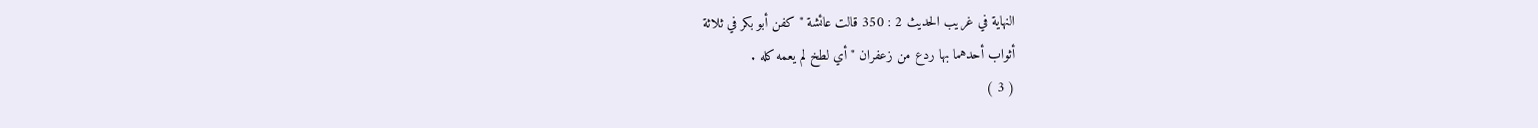النهاية في غريب الحديث 2 : 350 قالت عائشة " كفن أبو بكر في ثلاثة
أثواب أحدهما بها ردع من زعفران " أي لطخ لم يعمه كله .
( 3 )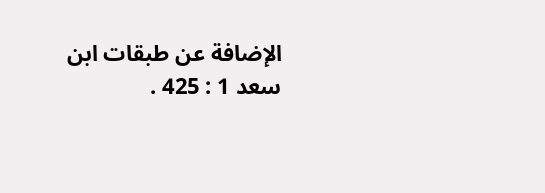الإضافة عن طبقات ابن سعد 1 : 425 .